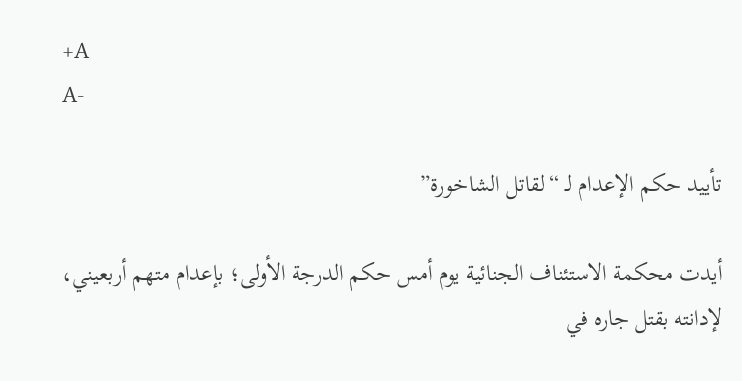+A
A-

تأييد حكم الإعدام لـ “لقاتل الشاخورة”

أيدت محكمة الاستئناف الجنائية يوم أمس حكم الدرجة الأولى؛ بإعدام متهم أربعيني، لإدانته بقتل جاره في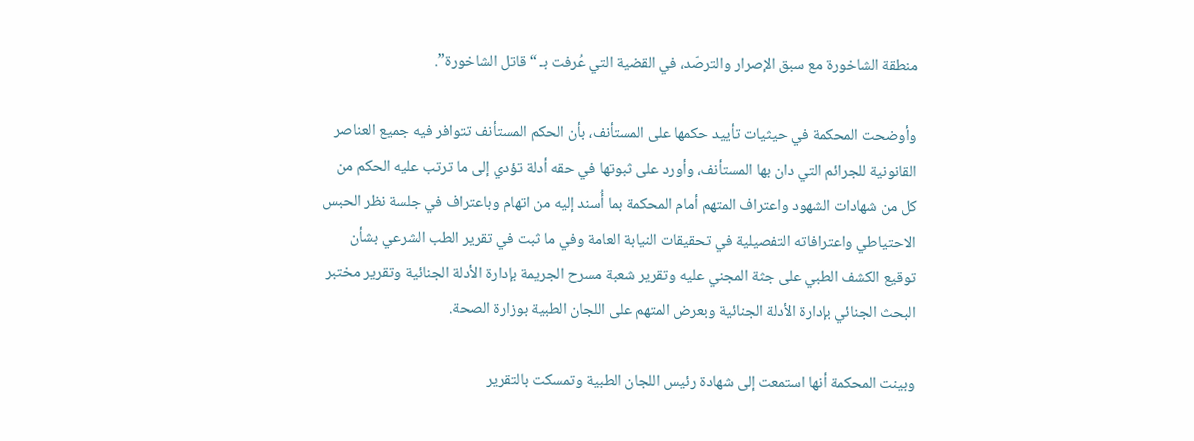منطقة الشاخورة مع سبق الإصرار والترصّد، في القضية التي عُرفت بـ “قاتل الشاخورة”.

وأوضحت المحكمة في حيثيات تأييد حكمها على المستأنف، بأن الحكم المستأنف تتوافر فيه جميع العناصر القانونية للجرائم التي دان بها المستأنف، وأورد على ثبوتها في حقه أدلة تؤدي إلى ما ترتب عليه الحكم من كل من شهادات الشهود واعتراف المتهم أمام المحكمة بما أُسند إليه من اتهام وباعتراف في جلسة نظر الحبس الاحتياطي واعترافاته التفصيلية في تحقيقات النيابة العامة وفي ما ثبت في تقرير الطب الشرعي بشأن توقيع الكشف الطبي على جثة المجني عليه وتقرير شعبة مسرح الجريمة بإدارة الأدلة الجنائية وتقرير مختبر البحث الجنائي بإدارة الأدلة الجنائية وبعرض المتهم على اللجان الطبية بوزارة الصحة.

وبينت المحكمة أنها استمعت إلى شهادة رئيس اللجان الطبية وتمسكت بالتقرير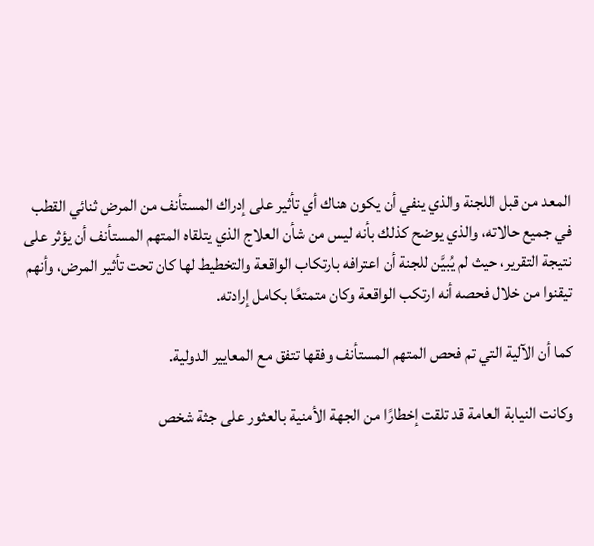المعد من قبل اللجنة والذي ينفي أن يكون هناك أي تأثير على إدراك المستأنف من المرض ثنائي القطب في جميع حالاته، والذي يوضح كذلك بأنه ليس من شأن العلاج الذي يتلقاه المتهم المستأنف أن يؤثر على نتيجة التقرير، حيث لم يُبيَّن للجنة أن اعترافه بارتكاب الواقعة والتخطيط لها كان تحت تأثير المرض، وأنهم تيقنوا من خلال فحصه أنه ارتكب الواقعة وكان متمتعًا بكامل إرادته.

كما أن الآلية التي تم فحص المتهم المستأنف وفقها تتفق مع المعايير الدولية.

وكانت النيابة العامة قد تلقت إخطارًا من الجهة الأمنية بالعثور على جثة شخص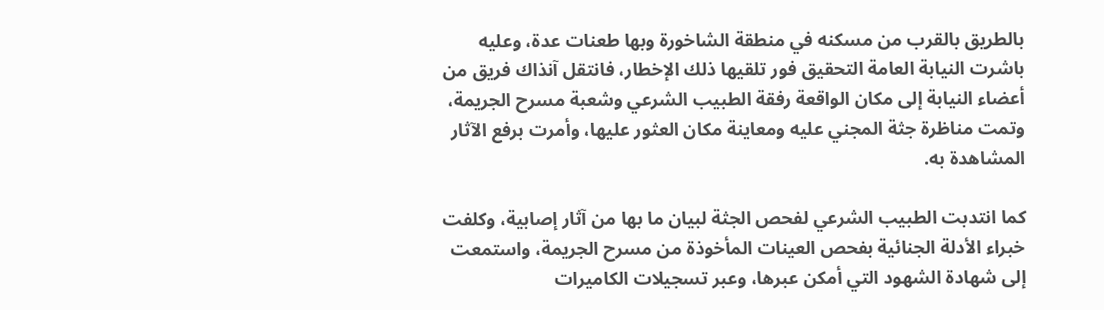بالطريق بالقرب من مسكنه في منطقة الشاخورة وبها طعنات عدة، وعليه باشرت النيابة العامة التحقيق فور تلقيها ذلك الإخطار، فانتقل آنذاك فريق من أعضاء النيابة إلى مكان الواقعة رفقة الطبيب الشرعي وشعبة مسرح الجريمة، وتمت مناظرة جثة المجني عليه ومعاينة مكان العثور عليها، وأمرت برفع الآثار المشاهدة به.

كما انتدبت الطبيب الشرعي لفحص الجثة لبيان ما بها من آثار إصابية، وكلفت خبراء الأدلة الجنائية بفحص العينات المأخوذة من مسرح الجريمة، واستمعت إلى شهادة الشهود التي أمكن عبرها، وعبر تسجيلات الكاميرات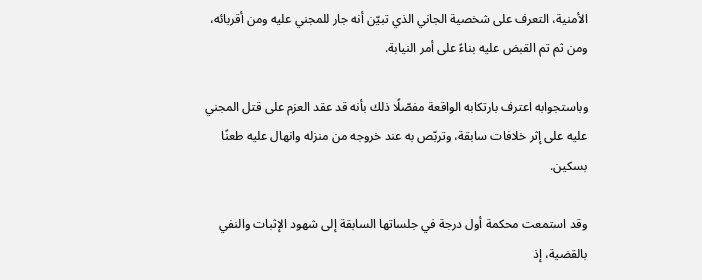الأمنية، التعرف على شخصية الجاني الذي تبيّن أنه جار للمجني عليه ومن أقربائه، ومن ثم تم القبض عليه بناءً على أمر النيابة.

وباستجوابه اعترف بارتكابه الواقعة مفصّلًا ذلك بأنه قد عقد العزم على قتل المجني عليه على إثر خلافات سابقة، وتربّص به عند خروجه من منزله وانهال عليه طعنًا بسكين.

وقد استمعت محكمة أول درجة في جلساتها السابقة إلى شهود الإثبات والنفي بالقضية، إذ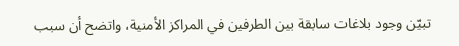تبيّن وجود بلاغات سابقة بين الطرفين في المراكز الأمنية، واتضح أن سبب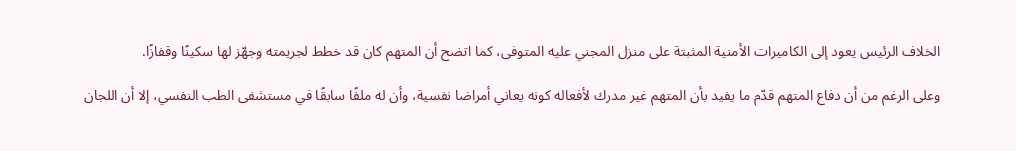الخلاف الرئيس يعود إلى الكاميرات الأمنية المثبتة على منزل المجني عليه المتوفى، كما اتضح أن المتهم كان قد خطط لجريمته وجهّز لها سكينًا وقفازًا.

وعلى الرغم من أن دفاع المتهم قدّم ما يفيد بأن المتهم غير مدرك لأفعاله كونه يعاني أمراضا نفسية، وأن له ملفًا سابقًا في مستشفى الطب النفسي، إلا أن اللجان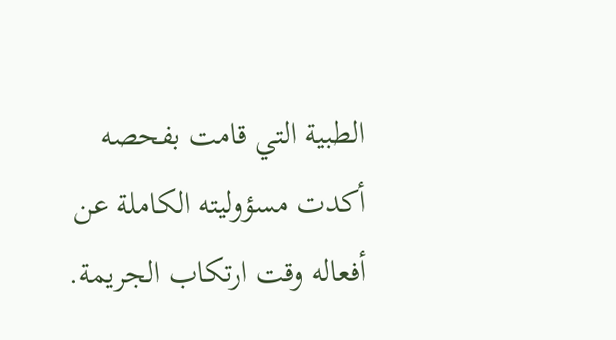الطبية التي قامت بفحصه أكدت مسؤوليته الكاملة عن أفعاله وقت ارتكاب الجريمة.